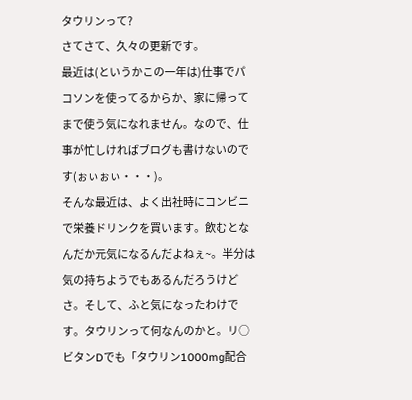タウリンって?
さてさて、久々の更新です。
最近は(というかこの一年は)仕事でパコソンを使ってるからか、家に帰ってまで使う気になれません。なので、仕事が忙しければブログも書けないのです(ぉぃぉぃ・・・)。
そんな最近は、よく出社時にコンビニで栄養ドリンクを買います。飲むとなんだか元気になるんだよねぇ~。半分は気の持ちようでもあるんだろうけどさ。そして、ふと気になったわけです。タウリンって何なんのかと。リ○ビタンDでも「タウリン1000mg配合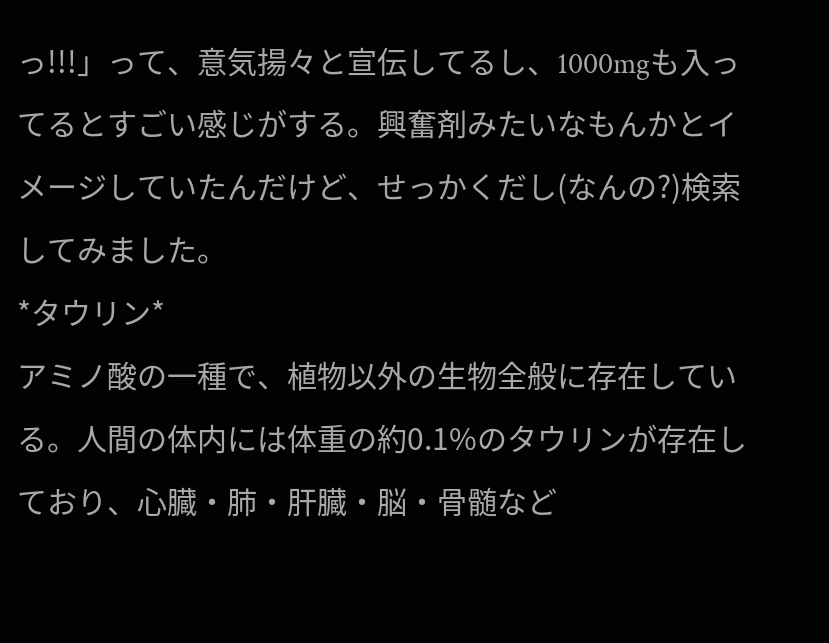っ!!!」って、意気揚々と宣伝してるし、1000mgも入ってるとすごい感じがする。興奮剤みたいなもんかとイメージしていたんだけど、せっかくだし(なんの?)検索してみました。
*タウリン*
アミノ酸の一種で、植物以外の生物全般に存在している。人間の体内には体重の約0.1%のタウリンが存在しており、心臓・肺・肝臓・脳・骨髄など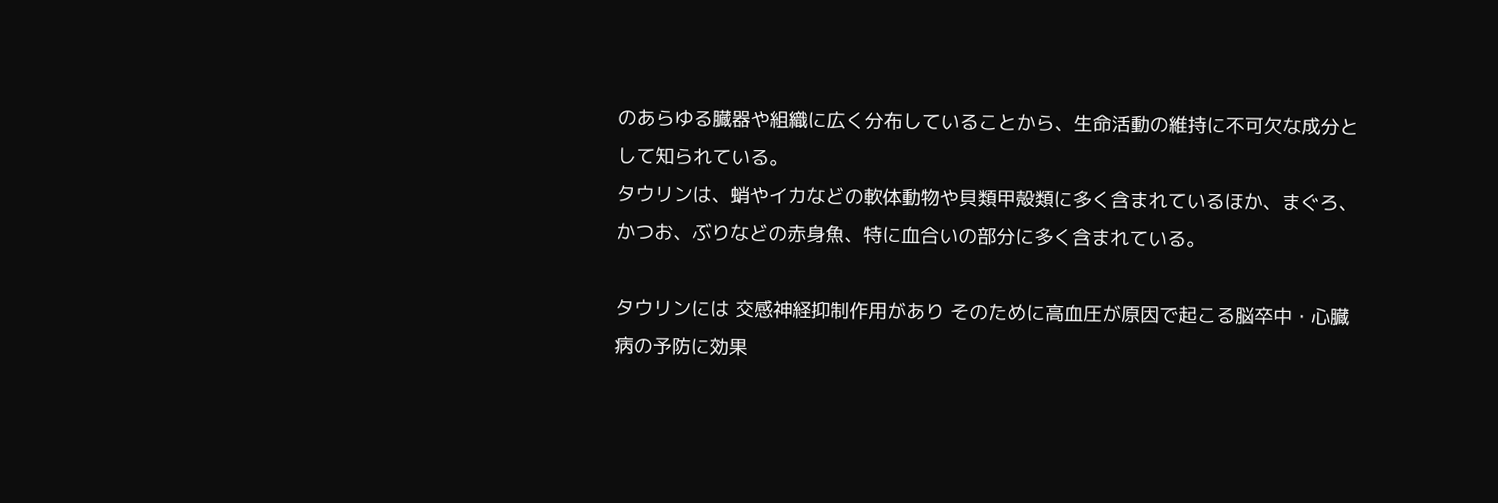のあらゆる臓器や組織に広く分布していることから、生命活動の維持に不可欠な成分として知られている。
タウリンは、蛸やイカなどの軟体動物や貝類甲殻類に多く含まれているほか、まぐろ、かつお、ぶりなどの赤身魚、特に血合いの部分に多く含まれている。

タウリンには 交感神経抑制作用があり そのために高血圧が原因で起こる脳卒中・心臓病の予防に効果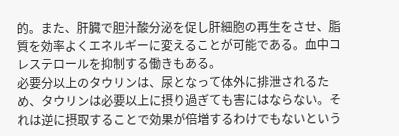的。また、肝臓で胆汁酸分泌を促し肝細胞の再生をさせ、脂質を効率よくエネルギーに変えることが可能である。血中コレステロールを抑制する働きもある。
必要分以上のタウリンは、尿となって体外に排泄されるため、タウリンは必要以上に摂り過ぎても害にはならない。それは逆に摂取することで効果が倍増するわけでもないという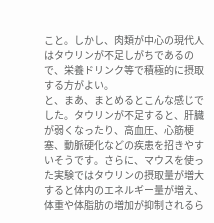こと。しかし、肉類が中心の現代人はタウリンが不足しがちであるので、栄養ドリンク等で積極的に摂取する方がよい。
と、まあ、まとめるとこんな感じでした。タウリンが不足すると、肝臓が弱くなったり、高血圧、心筋梗塞、動脈硬化などの疾患を招きやすいそうです。さらに、マウスを使った実験ではタウリンの摂取量が増大すると体内のエネルギー量が増え、体重や体脂肪の増加が抑制されるら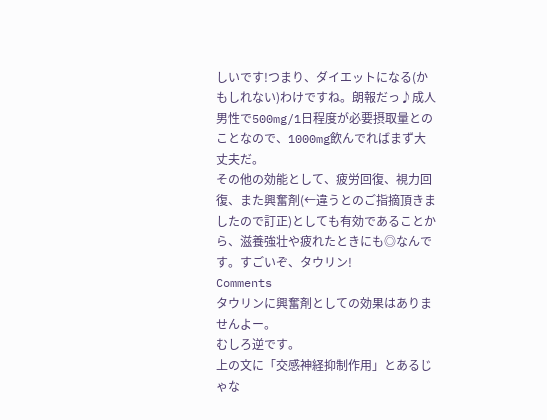しいです!つまり、ダイエットになる(かもしれない)わけですね。朗報だっ♪成人男性で500mg/1日程度が必要摂取量とのことなので、1000mg飲んでればまず大丈夫だ。
その他の効能として、疲労回復、視力回復、また興奮剤(←違うとのご指摘頂きましたので訂正)としても有効であることから、滋養強壮や疲れたときにも◎なんです。すごいぞ、タウリン!
Comments
タウリンに興奮剤としての効果はありませんよー。
むしろ逆です。
上の文に「交感神経抑制作用」とあるじゃな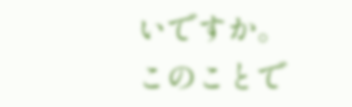いですか。
このことで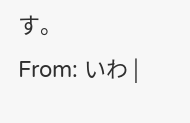す。
From: いわ |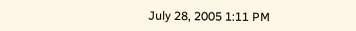July 28, 2005 1:11 PM